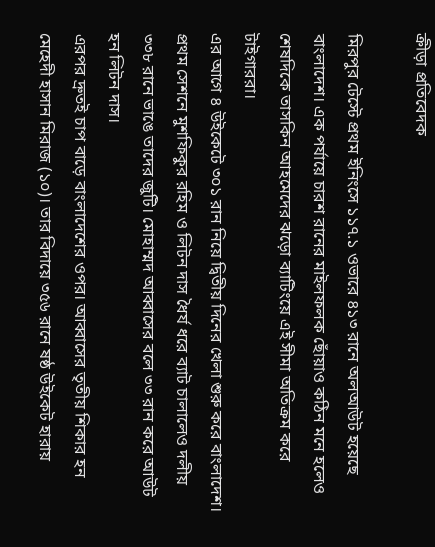ক্রীড়া প্রতিবেদক

মিরপুর টেস্টে প্রথম ইনিংসে ১১৭.১ ওভারে ৪১৩ রানে অলআউট হয়েছে বাংলাদেশ। এক পর্যায়ে চারশ রানের মাইলফলক ছোঁয়াও কঠিন মনে হলেও শেষদিকে তাসকিন আহমেদের ঝড়ো ব্যাটিংয়ে এই সীমা অতিক্রম করে টাইগাররা।
এর আগে ৪ উইকেটে ৩০১ রান নিয়ে দ্বিতীয় দিনের খেলা শুরু করে বাংলাদেশ। প্রথম সেশনে মুশফিকুর রহিম ও লিটন দাস ধৈর্য ধরে ব্যাট চালালেও দলীয় ৩৩৮ রানে ভাঙে তাদের জুটি। মোহাম্মদ আব্বাসের বলে ৩৩ রান করে আউট হন লিটন দাস।
এরপর দ্রুতই চাপ বাড়ে বাংলাদেশের ওপর। আব্বাসের তৃতীয় শিকার হন মেহেদী হাসান মিরাজ (১০)। তার বিদায়ে ৩৫৬ রানে ষষ্ঠ উইকেট হারায়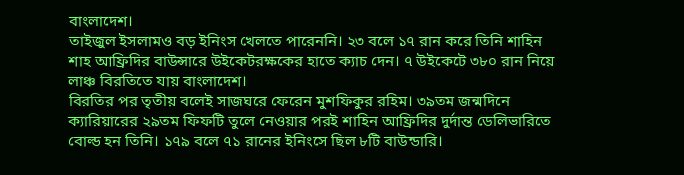বাংলাদেশ।
তাইজুল ইসলামও বড় ইনিংস খেলতে পারেননি। ২৩ বলে ১৭ রান করে তিনি শাহিন শাহ আফ্রিদির বাউন্সারে উইকেটরক্ষকের হাতে ক্যাচ দেন। ৭ উইকেটে ৩৮০ রান নিয়ে লাঞ্চ বিরতিতে যায় বাংলাদেশ।
বিরতির পর তৃতীয় বলেই সাজঘরে ফেরেন মুশফিকুর রহিম। ৩৯তম জন্মদিনে ক্যারিয়ারের ২৯তম ফিফটি তুলে নেওয়ার পরই শাহিন আফ্রিদির দুর্দান্ত ডেলিভারিতে বোল্ড হন তিনি। ১৭৯ বলে ৭১ রানের ইনিংসে ছিল ৮টি বাউন্ডারি।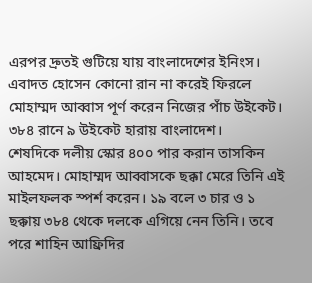এরপর দ্রুতই গুটিয়ে যায় বাংলাদেশের ইনিংস। এবাদত হোসেন কোনো রান না করেই ফিরলে মোহাম্মদ আব্বাস পূর্ণ করেন নিজের পাঁচ উইকেট। ৩৮৪ রানে ৯ উইকেট হারায় বাংলাদেশ।
শেষদিকে দলীয় স্কোর ৪০০ পার করান তাসকিন আহমেদ। মোহাম্মদ আব্বাসকে ছক্কা মেরে তিনি এই মাইলফলক স্পর্শ করেন। ১৯ বলে ৩ চার ও ১ ছক্কায় ৩৮৪ থেকে দলকে এগিয়ে নেন তিনি। তবে পরে শাহিন আফ্রিদির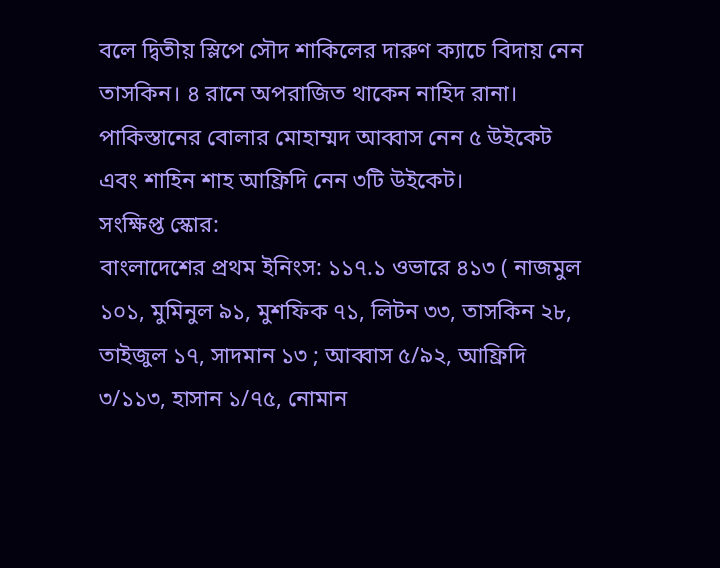বলে দ্বিতীয় স্লিপে সৌদ শাকিলের দারুণ ক্যাচে বিদায় নেন তাসকিন। ৪ রানে অপরাজিত থাকেন নাহিদ রানা।
পাকিস্তানের বোলার মোহাম্মদ আব্বাস নেন ৫ উইকেট এবং শাহিন শাহ আফ্রিদি নেন ৩টি উইকেট।
সংক্ষিপ্ত স্কোর:
বাংলাদেশের প্রথম ইনিংস: ১১৭.১ ওভারে ৪১৩ ( নাজমুল ১০১, মুমিনুল ৯১, মুশফিক ৭১, লিটন ৩৩, তাসকিন ২৮, তাইজুল ১৭, সাদমান ১৩ ; আব্বাস ৫/৯২, আফ্রিদি ৩/১১৩, হাসান ১/৭৫, নোমান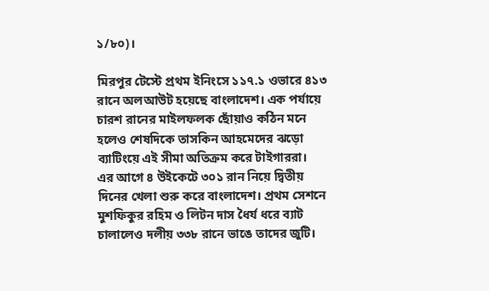১/৮০)।

মিরপুর টেস্টে প্রথম ইনিংসে ১১৭.১ ওভারে ৪১৩ রানে অলআউট হয়েছে বাংলাদেশ। এক পর্যায়ে চারশ রানের মাইলফলক ছোঁয়াও কঠিন মনে হলেও শেষদিকে তাসকিন আহমেদের ঝড়ো ব্যাটিংয়ে এই সীমা অতিক্রম করে টাইগাররা।
এর আগে ৪ উইকেটে ৩০১ রান নিয়ে দ্বিতীয় দিনের খেলা শুরু করে বাংলাদেশ। প্রথম সেশনে মুশফিকুর রহিম ও লিটন দাস ধৈর্য ধরে ব্যাট চালালেও দলীয় ৩৩৮ রানে ভাঙে তাদের জুটি।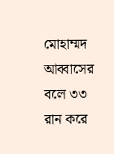মোহাম্মদ আব্বাসের বলে ৩৩ রান করে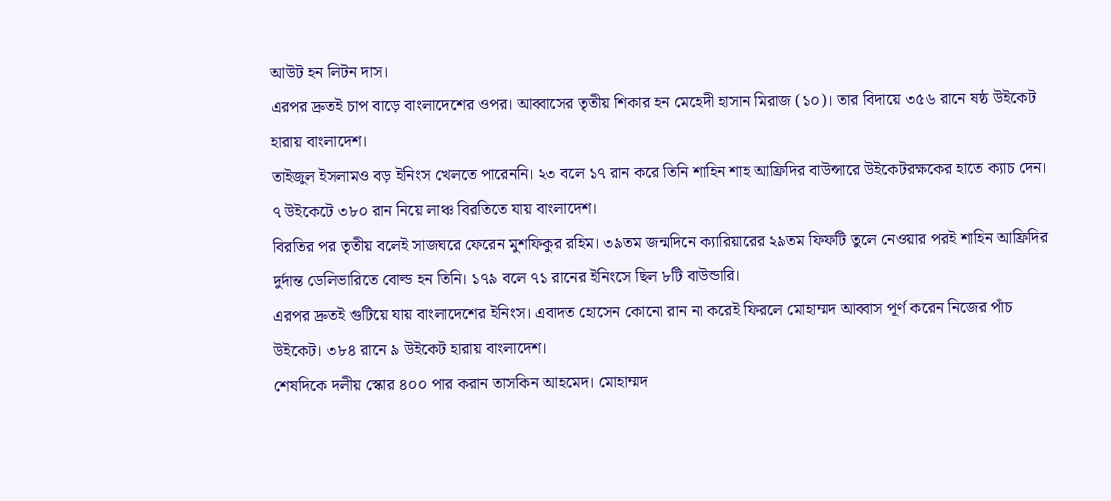আউট হন লিটন দাস।
এরপর দ্রুতই চাপ বাড়ে বাংলাদেশের ওপর। আব্বাসের তৃতীয় শিকার হন মেহেদী হাসান মিরাজ (১০)। তার বিদায়ে ৩৫৬ রানে ষষ্ঠ উইকেট হারায় বাংলাদেশ।
তাইজুল ইসলামও বড় ইনিংস খেলতে পারেননি। ২৩ বলে ১৭ রান করে তিনি শাহিন শাহ আফ্রিদির বাউন্সারে উইকেটরক্ষকের হাতে ক্যাচ দেন। ৭ উইকেটে ৩৮০ রান নিয়ে লাঞ্চ বিরতিতে যায় বাংলাদেশ।
বিরতির পর তৃতীয় বলেই সাজঘরে ফেরেন মুশফিকুর রহিম। ৩৯তম জন্মদিনে ক্যারিয়ারের ২৯তম ফিফটি তুলে নেওয়ার পরই শাহিন আফ্রিদির দুর্দান্ত ডেলিভারিতে বোল্ড হন তিনি। ১৭৯ বলে ৭১ রানের ইনিংসে ছিল ৮টি বাউন্ডারি।
এরপর দ্রুতই গুটিয়ে যায় বাংলাদেশের ইনিংস। এবাদত হোসেন কোনো রান না করেই ফিরলে মোহাম্মদ আব্বাস পূর্ণ করেন নিজের পাঁচ উইকেট। ৩৮৪ রানে ৯ উইকেট হারায় বাংলাদেশ।
শেষদিকে দলীয় স্কোর ৪০০ পার করান তাসকিন আহমেদ। মোহাম্মদ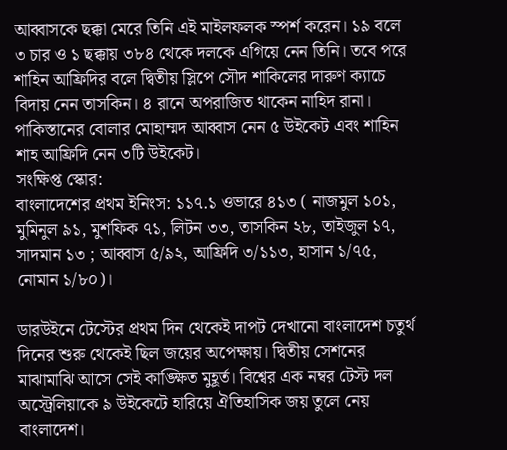আব্বাসকে ছক্কা মেরে তিনি এই মাইলফলক স্পর্শ করেন। ১৯ বলে ৩ চার ও ১ ছক্কায় ৩৮৪ থেকে দলকে এগিয়ে নেন তিনি। তবে পরে শাহিন আফ্রিদির বলে দ্বিতীয় স্লিপে সৌদ শাকিলের দারুণ ক্যাচে বিদায় নেন তাসকিন। ৪ রানে অপরাজিত থাকেন নাহিদ রানা।
পাকিস্তানের বোলার মোহাম্মদ আব্বাস নেন ৫ উইকেট এবং শাহিন শাহ আফ্রিদি নেন ৩টি উইকেট।
সংক্ষিপ্ত স্কোর:
বাংলাদেশের প্রথম ইনিংস: ১১৭.১ ওভারে ৪১৩ ( নাজমুল ১০১, মুমিনুল ৯১, মুশফিক ৭১, লিটন ৩৩, তাসকিন ২৮, তাইজুল ১৭, সাদমান ১৩ ; আব্বাস ৫/৯২, আফ্রিদি ৩/১১৩, হাসান ১/৭৫, নোমান ১/৮০)।

ডারউইনে টেস্টের প্রথম দিন থেকেই দাপট দেখানো বাংলাদেশ চতুর্থ দিনের শুরু থেকেই ছিল জয়ের অপেক্ষায়। দ্বিতীয় সেশনের মাঝামাঝি আসে সেই কাঙ্ক্ষিত মুহূর্ত। বিশ্বের এক নম্বর টেস্ট দল অস্ট্রেলিয়াকে ৯ উইকেটে হারিয়ে ঐতিহাসিক জয় তুলে নেয় বাংলাদেশ।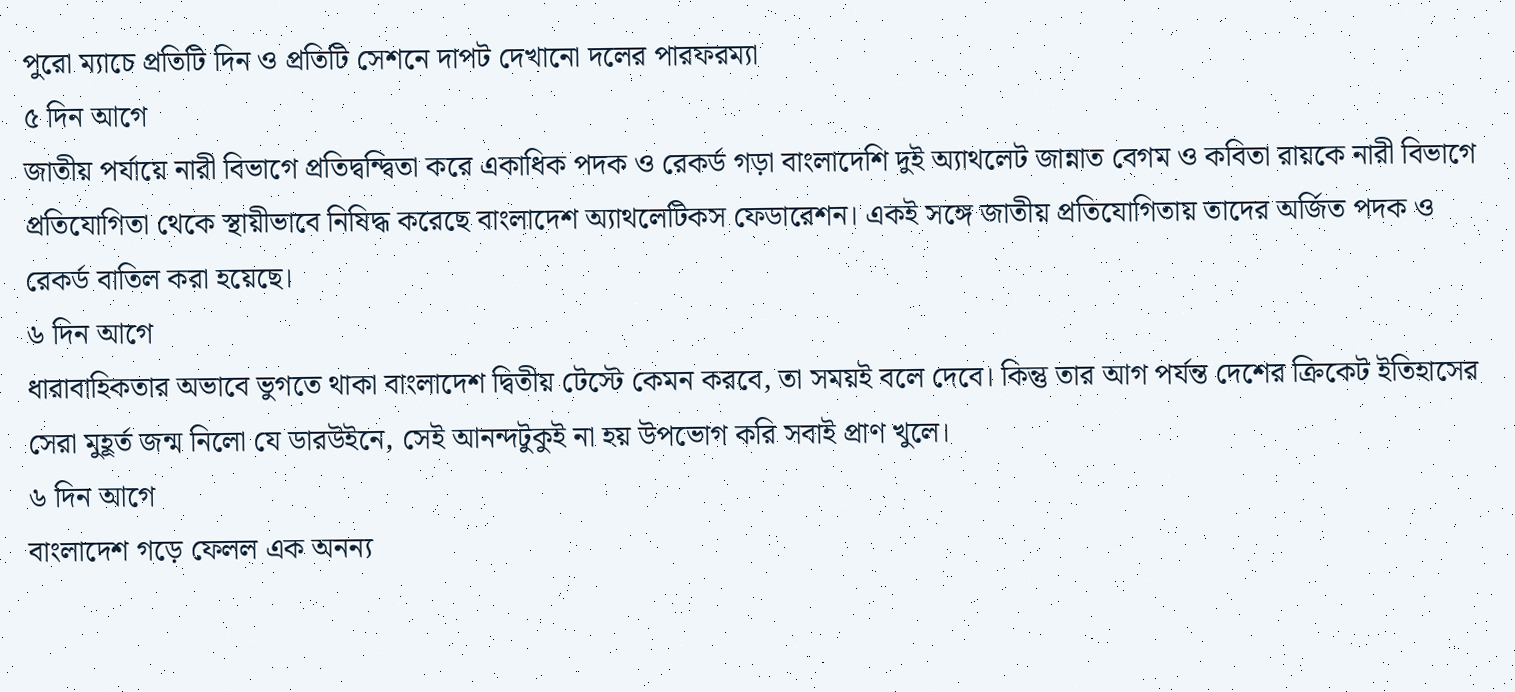পুরো ম্যাচে প্রতিটি দিন ও প্রতিটি সেশনে দাপট দেখানো দলের পারফরম্যা
৫ দিন আগে
জাতীয় পর্যায়ে নারী বিভাগে প্রতিদ্বন্দ্বিতা করে একাধিক পদক ও রেকর্ড গড়া বাংলাদেশি দুই অ্যাথলেট জান্নাত বেগম ও কবিতা রায়কে নারী বিভাগে প্রতিযোগিতা থেকে স্থায়ীভাবে নিষিদ্ধ করেছে বাংলাদেশ অ্যাথলেটিকস ফেডারেশন। একই সঙ্গে জাতীয় প্রতিযোগিতায় তাদের অর্জিত পদক ও রেকর্ড বাতিল করা হয়েছে।
৬ দিন আগে
ধারাবাহিকতার অভাবে ভুগতে থাকা বাংলাদেশ দ্বিতীয় টেস্টে কেমন করবে, তা সময়ই বলে দেবে। কিন্তু তার আগ পর্যন্ত দেশের ক্রিকেট ইতিহাসের সেরা মুহূর্ত জন্ম নিলো যে ডারউইনে, সেই আনন্দটুকুই না হয় উপভোগ করি সবাই প্রাণ খুলে।
৬ দিন আগে
বাংলাদেশ গড়ে ফেলল এক অনন্য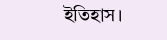ইতিহাস।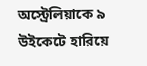অস্ট্রেলিয়াকে ৯ উইকেটে হারিয়ে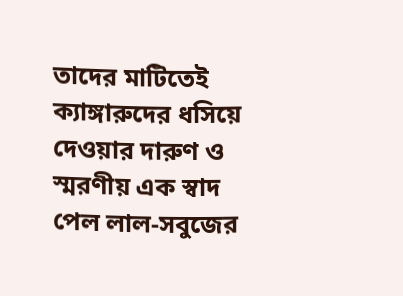তাদের মাটিতেই ক্যাঙ্গারুদের ধসিয়ে দেওয়ার দারুণ ও স্মরণীয় এক স্বাদ পেল লাল-সবুজের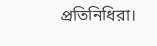প্রতিনিধিরা।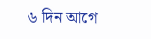৬ দিন আগে